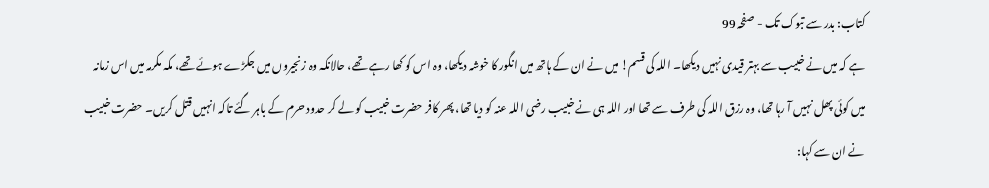کتاب: بدر سے تبوک تک - صفحہ 99
ہے کہ میں نے خبیب سے بہتر قیدی نہیں دیکھا۔ اللہ کی قسم! میں نے ان کے ہاتھ میں انگور کا خوشہ دیکھا، وہ اس کو کھا رہے تھے، حالانکہ وہ زنجیروں میں جکڑے ہوئے تھے، مکہ مکرمہ میں اس زمانہ میں کوئی پھل نہیں آ رہا تھا، وہ رزق اللہ کی طرف سے تھا اور اللہ ہی نے خبیب رضی اللہ عنہ کو دیا تھا، پھر کافر حضرت خبیب کو لے کر حدود حرم کے باہر گئے تاکہ انہیں قتل کریں۔ حضرت خبیب نے ان سے کہا: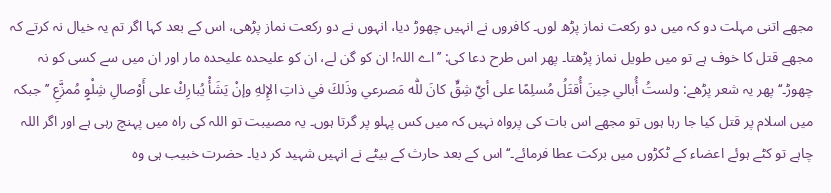مجھے اتنی مہلت دو کہ میں دو رکعت نماز پڑھ لوں۔ کافروں نے انہیں چھوڑ دیا، انہوں نے دو رکعت نماز پڑھی، اس کے بعد کہا اگر تم یہ خیال نہ کرتے کہ مجھے قتل کا خوف ہے تو میں طویل نماز پڑھتا۔ پھر اس طرح دعا کی: ’’اے اللہ! ان کو گن لے، ان کو علیحدہ علیحدہ مار اور ان میں سے کسی کو نہ چھوڑ۔‘‘ پھر یہ شعر پڑھے: ولستُ أُبالي حِينَ أُقتَلُ مُسلِمًا على أيِّ شِقٍّ كانَ للّٰه مَصرعي وذَلكَ في ذاتِ الإِلهِ وإنْ يَشَأْ يُبارِكْ على أَوْصالِ شِلْوٍ مُمزَّعِ ’’جبکہ میں اسلام پر قتل کیا جا رہا ہوں تو مجھے اس بات کی پرواہ نہیں کہ میں کس پہلو پر گرتا ہوں۔ یہ مصیبت تو اللہ کی راہ میں پہنچ رہی ہے اور اگر اللہ چاہے تو کٹے ہوئے اعضاء کے ٹکڑوں میں برکت عطا فرمائے۔‘‘ اس کے بعد حارث کے بیٹے نے انہیں شہید کر دیا۔ حضرت خبیب ہی وہ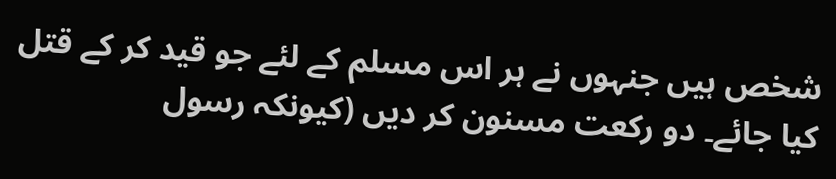شخص ہیں جنہوں نے ہر اس مسلم کے لئے جو قید کر کے قتل کیا جائے۔ دو رکعت مسنون کر دیں (کیونکہ رسول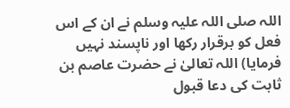اللہ صلی اللہ علیہ وسلم نے ان کے اس فعل کو برقرار رکھا اور ناپسند نہیں فرمایا) اللہ تعالیٰ نے حضرت عاصم بن ثابت کی دعا قبول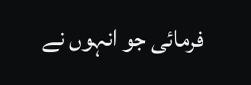فرمائی جو انہوں نے